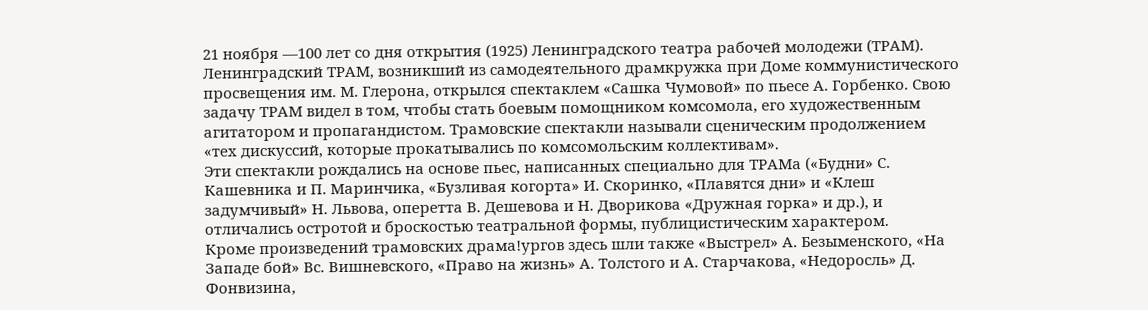21 ноября —100 лет со дня открытия (1925) Ленинградского театра рабочей молодежи (ТРАМ).
Ленинградский ТРАМ, возникший из самодеятельного драмкружка при Доме коммунистического просвещения им. М. Глерона, открылся спектаклем «Сашка Чумовой» по пьесе А. Горбенко. Свою задачу ТРАМ видел в том, чтобы стать боевым помощником комсомола, его художественным агитатором и пропагандистом. Трамовские спектакли называли сценическим продолжением «тех дискуссий, которые прокатывались по комсомольским коллективам».
Эти спектакли рождались на основе пьес, написанных специально для ТРАМа («Будни» С. Кашевника и П. Маринчика, «Бузливая когорта» И. Скоринко, «Плавятся дни» и «Клеш задумчивый» Н. Львова, оперетта В. Дешевова и Н. Дворикова «Дружная горка» и др.), и отличались остротой и броскостью театральной формы, публицистическим характером.
Кроме произведений трамовских драма!ургов здесь шли также «Выстрел» А. Безыменского, «На Западе бой» Вс. Вишневского, «Право на жизнь» А. Толстого и А. Старчакова, «Недоросль» Д. Фонвизина,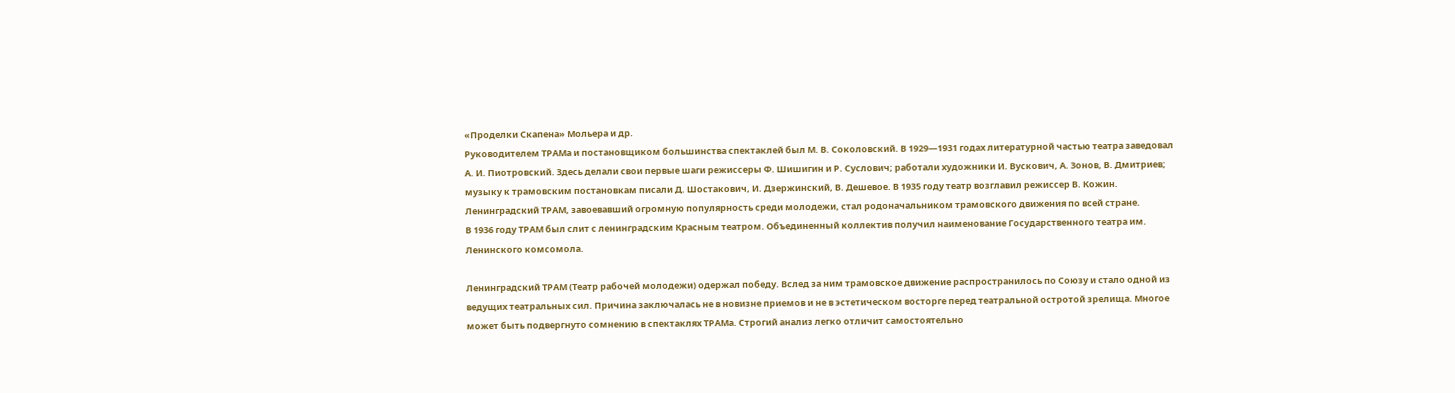«Проделки Скапена» Мольера и др.
Руководителем ТРАМа и постановщиком большинства спектаклей был М. В. Соколовский. В 1929—1931 годах литературной частью театра заведовал А. И. Пиотровский. Здесь делали свои первые шаги режиссеры Ф. Шишигин и Р. Суслович; работали художники И. Вускович, А. Зонов, В. Дмитриев; музыку к трамовским постановкам писали Д. Шостакович, И. Дзержинский, В. Дешевое. В 1935 году театр возглавил режиссер В. Кожин.
Ленинградский ТРАМ, завоевавший огромную популярность среди молодежи, стал родоначальником трамовского движения по всей стране.
В 1936 году ТРАМ был слит с ленинградским Красным театром. Объединенный коллектив получил наименование Государственного театра им. Ленинского комсомола.

Ленинградский ТРАМ (Театр рабочей молодежи) одержал победу. Вслед за ним трамовское движение распространилось по Союзу и стало одной из ведущих театральных сил. Причина заключалась не в новизне приемов и не в эстетическом восторге перед театральной остротой зрелища. Многое может быть подвергнуто сомнению в спектаклях ТРАМа. Строгий анализ легко отличит самостоятельно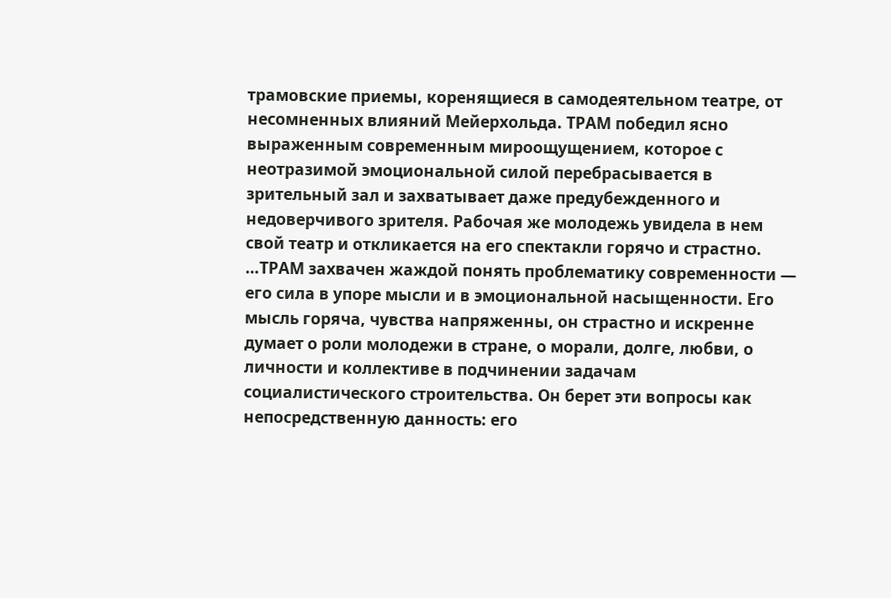трамовские приемы, коренящиеся в самодеятельном театре, от несомненных влияний Мейерхольда. ТРАМ победил ясно выраженным современным мироощущением, которое с неотразимой эмоциональной силой перебрасывается в зрительный зал и захватывает даже предубежденного и недоверчивого зрителя. Рабочая же молодежь увидела в нем свой театр и откликается на его спектакли горячо и страстно.
…ТРАМ захвачен жаждой понять проблематику современности — его сила в упоре мысли и в эмоциональной насыщенности. Его мысль горяча, чувства напряженны, он страстно и искренне думает о роли молодежи в стране, о морали, долге, любви, о личности и коллективе в подчинении задачам социалистического строительства. Он берет эти вопросы как непосредственную данность: его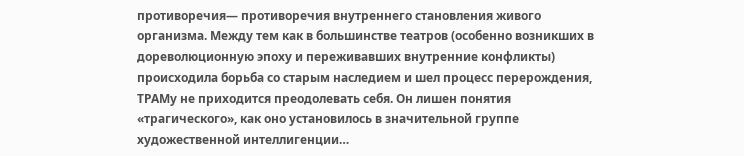противоречия— противоречия внутреннего становления живого организма. Между тем как в большинстве театров (особенно возникших в дореволюционную эпоху и переживавших внутренние конфликты) происходила борьба со старым наследием и шел процесс перерождения, ТРАМу не приходится преодолевать себя. Он лишен понятия «трагического», как оно установилось в значительной группе художественной интеллигенции…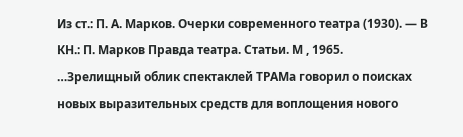Из ст.: П. А. Марков. Очерки современного театра (1930). — В КН.: П. Марков Правда театра. Статьи. М , 1965.
…Зрелищный облик спектаклей ТРАМа говорил о поисках новых выразительных средств для воплощения нового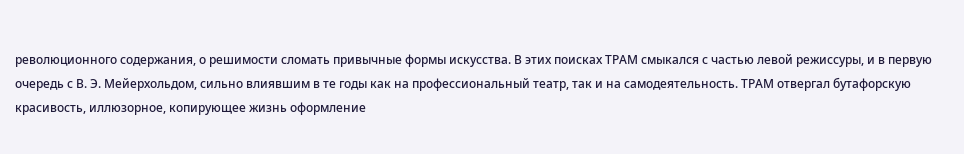революционного содержания, о решимости сломать привычные формы искусства. В этих поисках ТРАМ смыкался с частью левой режиссуры, и в первую очередь с В. Э. Мейерхольдом, сильно влиявшим в те годы как на профессиональный театр, так и на самодеятельность. ТРАМ отвергал бутафорскую красивость, иллюзорное, копирующее жизнь оформление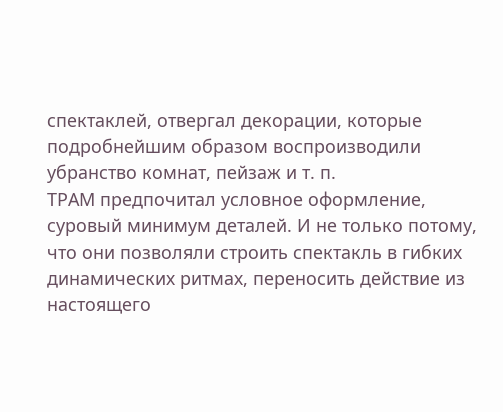спектаклей, отвергал декорации, которые подробнейшим образом воспроизводили убранство комнат, пейзаж и т. п.
ТРАМ предпочитал условное оформление, суровый минимум деталей. И не только потому, что они позволяли строить спектакль в гибких динамических ритмах, переносить действие из настоящего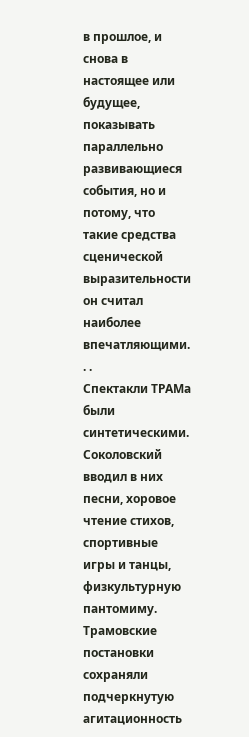в прошлое, и снова в настоящее или будущее, показывать параллельно развивающиеся события, но и потому, что такие средства сценической выразительности он считал наиболее впечатляющими. . .
Спектакли ТРАМа были синтетическими. Соколовский вводил в них песни, хоровое чтение стихов, спортивные игры и танцы, физкультурную пантомиму. Трамовские постановки сохраняли подчеркнутую агитационность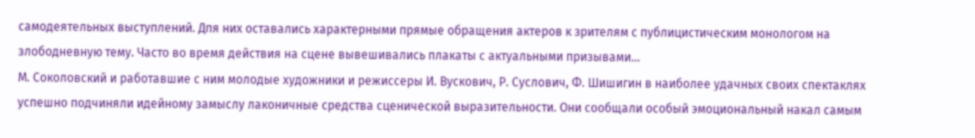самодеятельных выступлений. Дпя них оставались характерными прямые обращения актеров к зрителям с публицистическим монологом на злободневную тему. Часто во время действия на сцене вывешивались плакаты с актуальными призывами…
М. Соколовский и работавшие с ним молодые художники и режиссеры И. Вускович, Р. Суслович, Ф. Шишигин в наиболее удачных своих спектаклях успешно подчиняли идейному замыслу лаконичные средства сценической выразительности. Они сообщали особый эмоциональный накал самым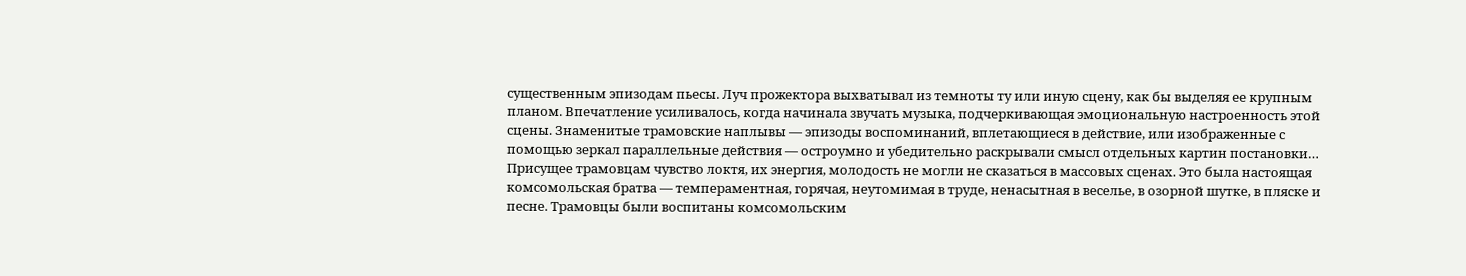существенным эпизодам пьесы. Луч прожектора выхватывал из темноты ту или иную сцену, как бы выделяя ее крупным планом. Впечатление усиливалось, когда начинала звучать музыка, подчеркивающая эмоциональную настроенность этой сцены. Знаменитые трамовские наплывы — эпизоды воспоминаний, вплетающиеся в действие, или изображенные с помощью зеркал параллельные действия — остроумно и убедительно раскрывали смысл отдельных картин постановки…
Присущее трамовцам чувство локтя, их энергия, молодость не могли не сказаться в массовых сценах. Это была настоящая комсомольская братва — темпераментная, горячая, неутомимая в труде, ненасытная в веселье, в озорной шутке, в пляске и песне. Трамовцы были воспитаны комсомольским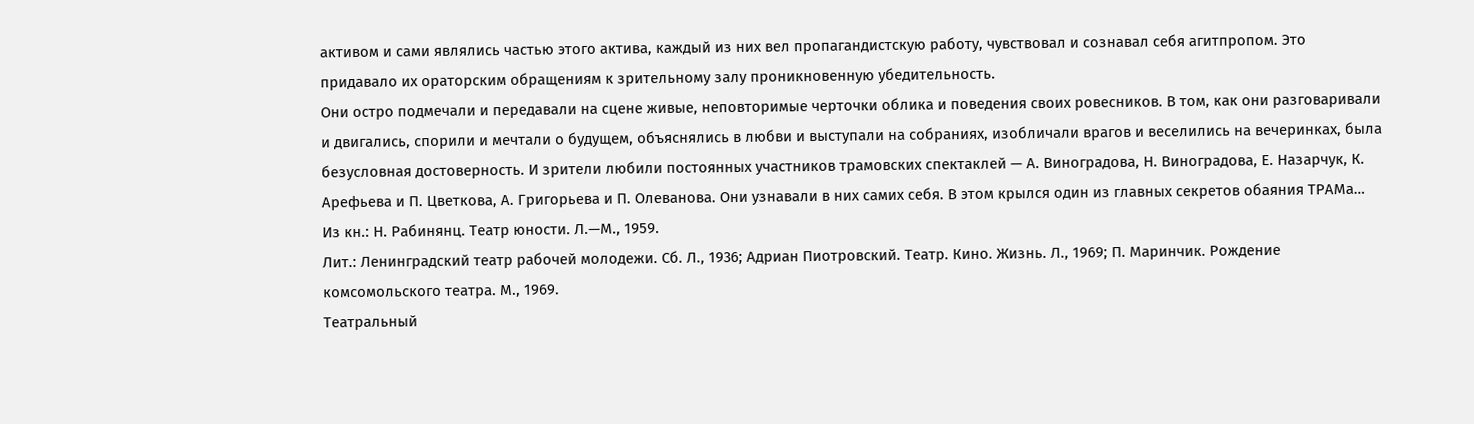активом и сами являлись частью этого актива, каждый из них вел пропагандистскую работу, чувствовал и сознавал себя агитпропом. Это придавало их ораторским обращениям к зрительному залу проникновенную убедительность.
Они остро подмечали и передавали на сцене живые, неповторимые черточки облика и поведения своих ровесников. В том, как они разговаривали и двигались, спорили и мечтали о будущем, объяснялись в любви и выступали на собраниях, изобличали врагов и веселились на вечеринках, была безусловная достоверность. И зрители любили постоянных участников трамовских спектаклей — А. Виноградова, Н. Виноградова, Е. Назарчук, К. Арефьева и П. Цветкова, А. Григорьева и П. Олеванова. Они узнавали в них самих себя. В этом крылся один из главных секретов обаяния ТРАМа…
Из кн.: Н. Рабинянц. Театр юности. Л.—М., 1959.
Лит.: Ленинградский театр рабочей молодежи. Сб. Л., 1936; Адриан Пиотровский. Театр. Кино. Жизнь. Л., 1969; П. Маринчик. Рождение комсомольского театра. М., 1969.
Театральный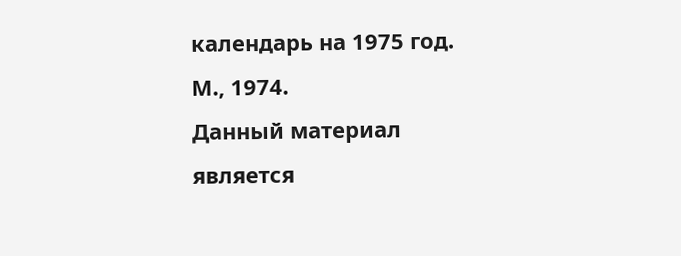календарь на 1975 год. М., 1974.
Данный материал является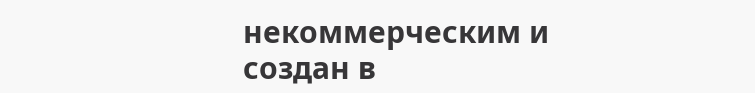некоммерческим и создан в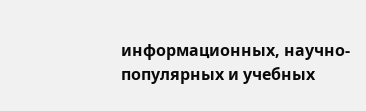информационных, научно-популярных и учебных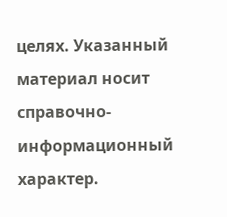целях. Указанный материал носит справочно-информационный характер.